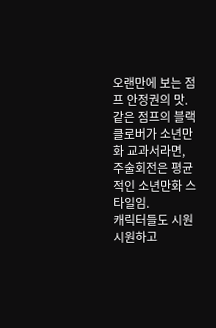오랜만에 보는 점프 안정권의 맛.
같은 점프의 블랙 클로버가 소년만화 교과서라면, 주술회전은 평균적인 소년만화 스타일임.
캐릭터들도 시원시원하고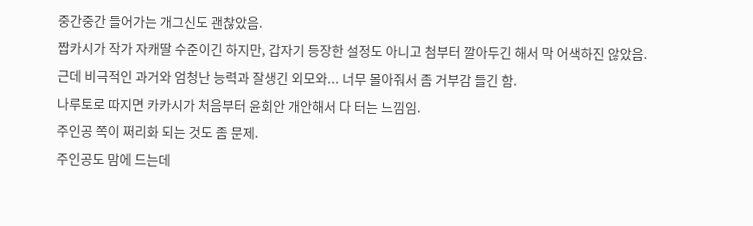중간중간 들어가는 개그신도 괜찮았음.
짭카시가 작가 자캐딸 수준이긴 하지만, 갑자기 등장한 설정도 아니고 첨부터 깔아두긴 해서 막 어색하진 않았음.
근데 비극적인 과거와 엄청난 능력과 잘생긴 외모와... 너무 몰아줘서 좀 거부감 들긴 함.
나루토로 따지면 카카시가 처음부터 윤회안 개안해서 다 터는 느낌임.
주인공 쪽이 쩌리화 되는 것도 좀 문제.
주인공도 맘에 드는데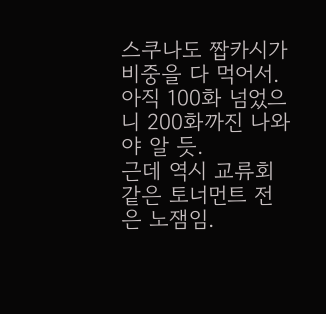스쿠나도 짭카시가 비중을 다 먹어서.
아직 100화 넘었으니 200화까진 나와야 알 듯.
근데 역시 교류회같은 토너먼트 전은 노잼임.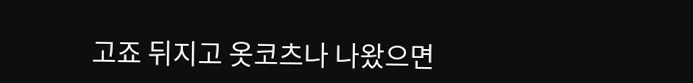고죠 뒤지고 옷코츠나 나왔으면